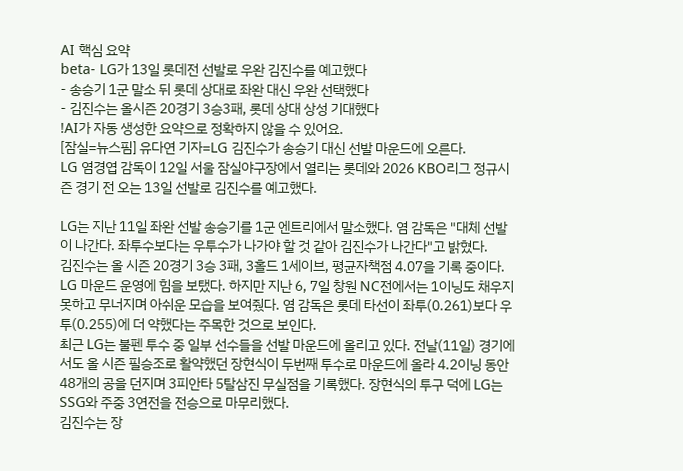AI 핵심 요약
beta- LG가 13일 롯데전 선발로 우완 김진수를 예고했다
- 송승기 1군 말소 뒤 롯데 상대로 좌완 대신 우완 선택했다
- 김진수는 올시즌 20경기 3승3패, 롯데 상대 상성 기대했다
!AI가 자동 생성한 요약으로 정확하지 않을 수 있어요.
[잠실=뉴스핌] 유다연 기자=LG 김진수가 송승기 대신 선발 마운드에 오른다.
LG 염경엽 감독이 12일 서울 잠실야구장에서 열리는 롯데와 2026 KBO리그 정규시즌 경기 전 오는 13일 선발로 김진수를 예고했다.

LG는 지난 11일 좌완 선발 송승기를 1군 엔트리에서 말소했다. 염 감독은 "대체 선발이 나간다. 좌투수보다는 우투수가 나가야 할 것 같아 김진수가 나간다"고 밝혔다.
김진수는 올 시즌 20경기 3승 3패, 3홀드 1세이브, 평균자책점 4.07을 기록 중이다. LG 마운드 운영에 힘을 보탰다. 하지만 지난 6, 7일 창원 NC전에서는 1이닝도 채우지 못하고 무너지며 아쉬운 모습을 보여줬다. 염 감독은 롯데 타선이 좌투(0.261)보다 우투(0.255)에 더 약했다는 주목한 것으로 보인다.
최근 LG는 불펜 투수 중 일부 선수들을 선발 마운드에 올리고 있다. 전날(11일) 경기에서도 올 시즌 필승조로 활약했던 장현식이 두번째 투수로 마운드에 올라 4.2이닝 동안 48개의 공을 던지며 3피안타 5탈삼진 무실점을 기록했다. 장현식의 투구 덕에 LG는 SSG와 주중 3연전을 전승으로 마무리했다.
김진수는 장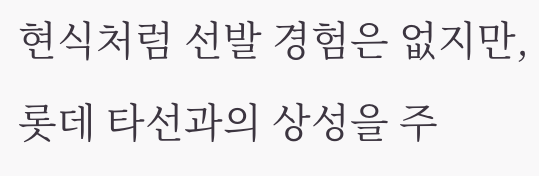현식처럼 선발 경험은 없지만, 롯데 타선과의 상성을 주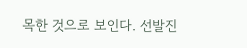목한 것으로 보인다. 선발진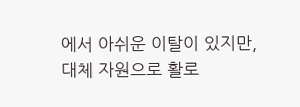에서 아쉬운 이탈이 있지만, 대체 자원으로 활로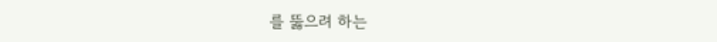를 뚫으려 하는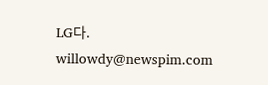LG다.
willowdy@newspim.com